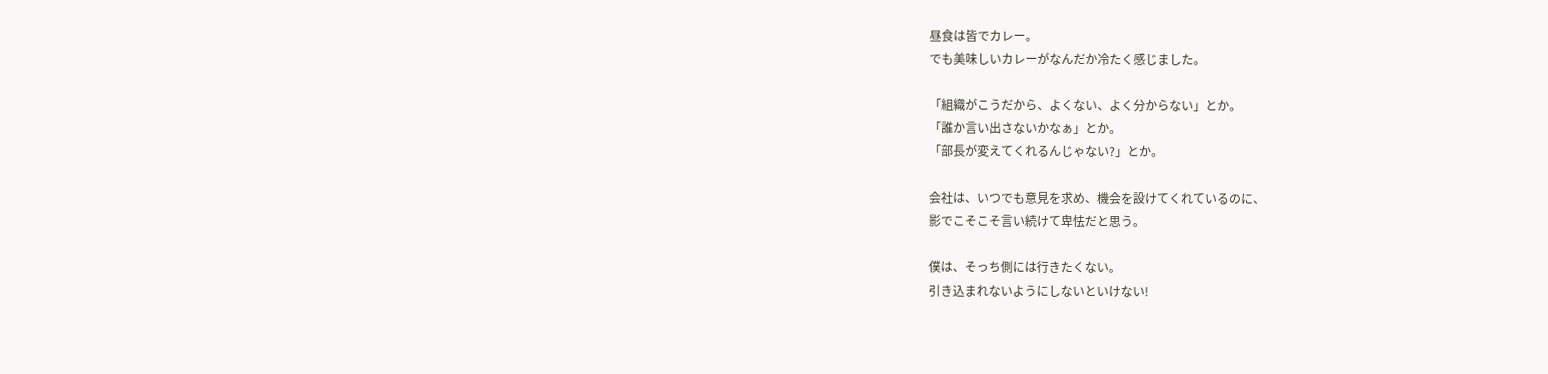昼食は皆でカレー。
でも美味しいカレーがなんだか冷たく感じました。

「組織がこうだから、よくない、よく分からない」とか。
「誰か言い出さないかなぁ」とか。
「部長が変えてくれるんじゃない?」とか。

会社は、いつでも意見を求め、機会を設けてくれているのに、
影でこそこそ言い続けて卑怯だと思う。

僕は、そっち側には行きたくない。
引き込まれないようにしないといけない!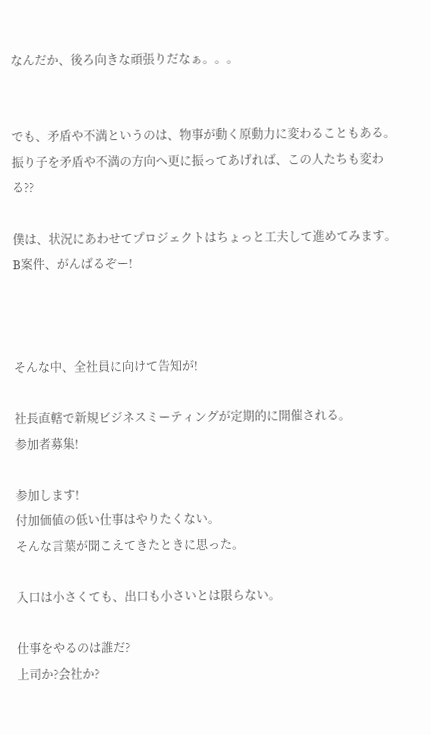なんだか、後ろ向きな頑張りだなぁ。。。


でも、矛盾や不満というのは、物事が動く原動力に変わることもある。
振り子を矛盾や不満の方向へ更に振ってあげれば、この人たちも変わる??

僕は、状況にあわせてプロジェクトはちょっと工夫して進めてみます。
B案件、がんばるぞー!



そんな中、全社員に向けて告知が!

社長直轄で新規ビジネスミーティングが定期的に開催される。
参加者募集!

参加します!
付加価値の低い仕事はやりたくない。
そんな言葉が聞こえてきたときに思った。

入口は小さくても、出口も小さいとは限らない。

仕事をやるのは誰だ?
上司か?会社か?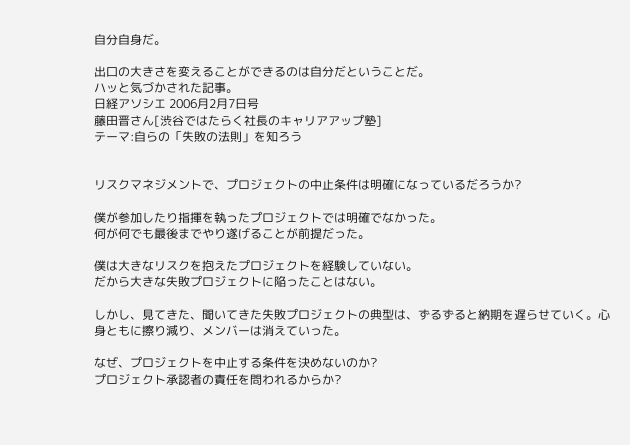自分自身だ。

出口の大きさを変えることができるのは自分だということだ。
ハッと気づかされた記事。
日経アソシエ 2006月2月7日号
藤田晋さん[渋谷ではたらく社長のキャリアアップ塾]
テーマ:自らの「失敗の法則」を知ろう


リスクマネジメントで、プロジェクトの中止条件は明確になっているだろうか?

僕が参加したり指揮を執ったプロジェクトでは明確でなかった。
何が何でも最後までやり遂げることが前提だった。

僕は大きなリスクを抱えたプロジェクトを経験していない。
だから大きな失敗プロジェクトに陥ったことはない。

しかし、見てきた、聞いてきた失敗プロジェクトの典型は、ずるずると納期を遅らせていく。心身ともに擦り減り、メンバーは消えていった。

なぜ、プロジェクトを中止する条件を決めないのか?
プロジェクト承認者の責任を問われるからか?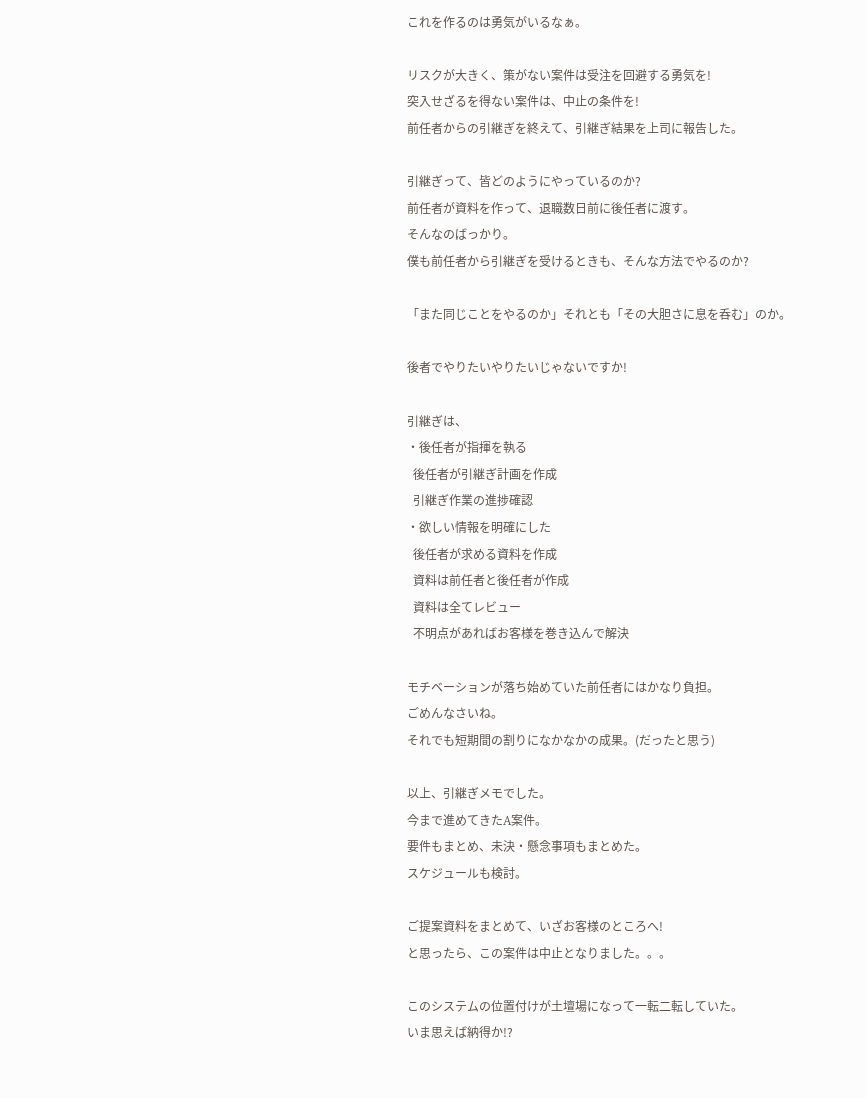これを作るのは勇気がいるなぁ。

リスクが大きく、策がない案件は受注を回避する勇気を!
突入せざるを得ない案件は、中止の条件を!
前任者からの引継ぎを終えて、引継ぎ結果を上司に報告した。

引継ぎって、皆どのようにやっているのか?
前任者が資料を作って、退職数日前に後任者に渡す。
そんなのばっかり。
僕も前任者から引継ぎを受けるときも、そんな方法でやるのか?

「また同じことをやるのか」それとも「その大胆さに息を呑む」のか。

後者でやりたいやりたいじゃないですか!

引継ぎは、
・後任者が指揮を執る
  後任者が引継ぎ計画を作成
  引継ぎ作業の進捗確認
・欲しい情報を明確にした
  後任者が求める資料を作成
  資料は前任者と後任者が作成
  資料は全てレビュー
  不明点があればお客様を巻き込んで解決

モチベーションが落ち始めていた前任者にはかなり負担。
ごめんなさいね。
それでも短期間の割りになかなかの成果。(だったと思う)

以上、引継ぎメモでした。
今まで進めてきたA案件。
要件もまとめ、未決・懸念事項もまとめた。
スケジュールも検討。

ご提案資料をまとめて、いざお客様のところへ!
と思ったら、この案件は中止となりました。。。

このシステムの位置付けが土壇場になって一転二転していた。
いま思えば納得か!?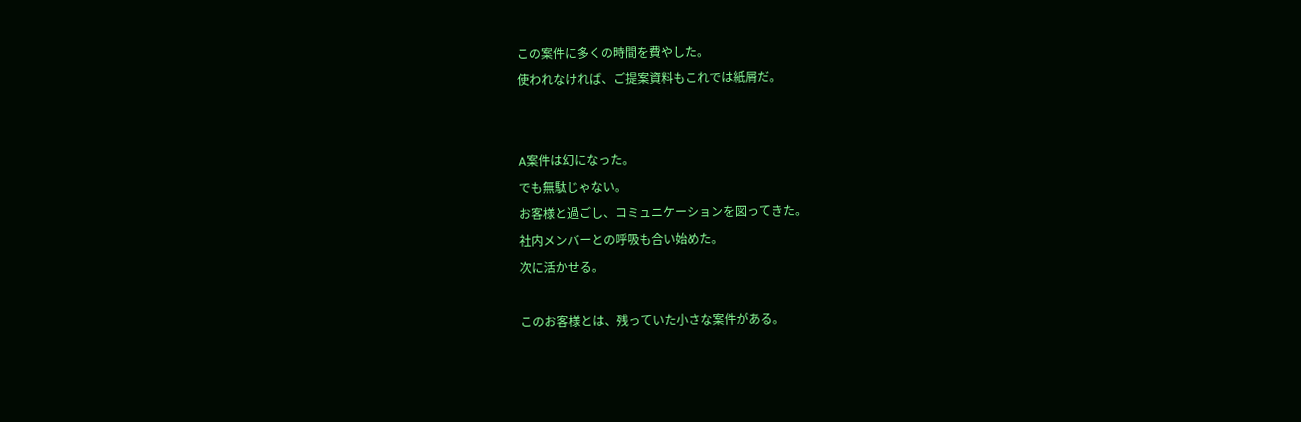この案件に多くの時間を費やした。
使われなければ、ご提案資料もこれでは紙屑だ。


A案件は幻になった。
でも無駄じゃない。
お客様と過ごし、コミュニケーションを図ってきた。
社内メンバーとの呼吸も合い始めた。
次に活かせる。

このお客様とは、残っていた小さな案件がある。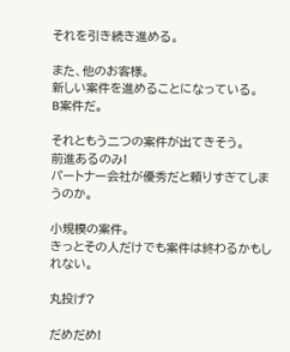それを引き続き進める。

また、他のお客様。
新しい案件を進めることになっている。
B案件だ。

それともう二つの案件が出てきそう。
前進あるのみ!
パートナー会社が優秀だと頼りすぎてしまうのか。

小規模の案件。
きっとその人だけでも案件は終わるかもしれない。

丸投げ?

だめだめ!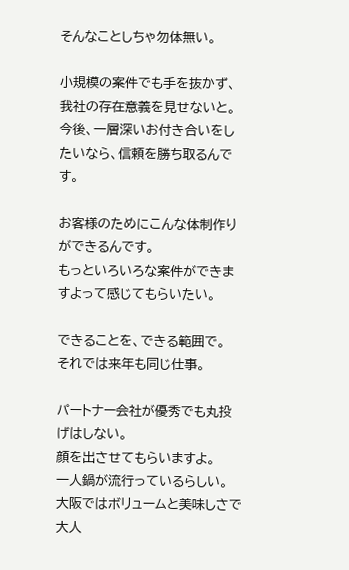そんなことしちゃ勿体無い。

小規模の案件でも手を抜かず、我社の存在意義を見せないと。
今後、一層深いお付き合いをしたいなら、信頼を勝ち取るんです。

お客様のためにこんな体制作りができるんです。
もっといろいろな案件ができますよって感じてもらいたい。

できることを、できる範囲で。
それでは来年も同じ仕事。

パートナー会社が優秀でも丸投げはしない。
顔を出させてもらいますよ。
一人鍋が流行っているらしい。
大阪ではボリュームと美味しさで大人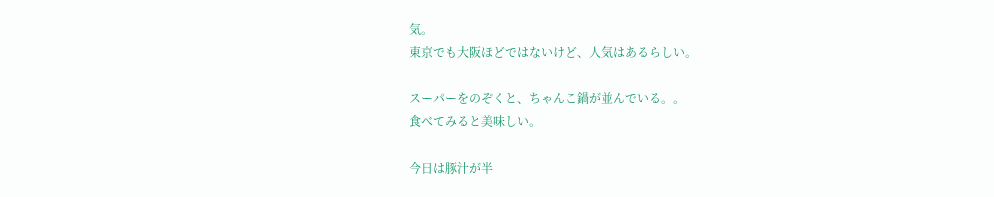気。
東京でも大阪ほどではないけど、人気はあるらしい。

スーパーをのぞくと、ちゃんこ鍋が並んでいる。。
食べてみると美味しい。

今日は豚汁が半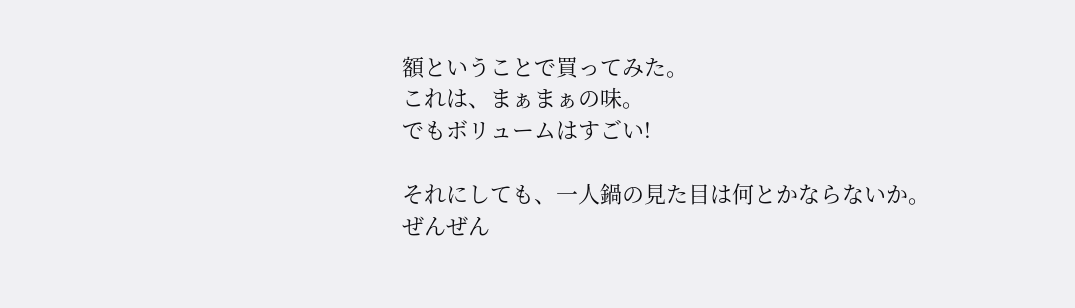額ということで買ってみた。
これは、まぁまぁの味。
でもボリュームはすごい!

それにしても、一人鍋の見た目は何とかならないか。
ぜんぜん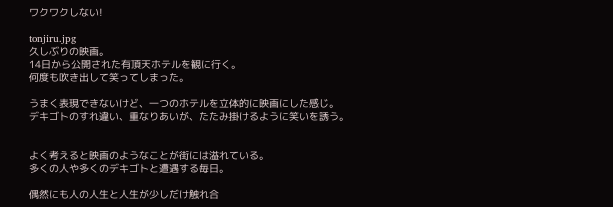ワクワクしない!

tonjiru.jpg
久しぶりの映画。
14日から公開された有頂天ホテルを観に行く。
何度も吹き出して笑ってしまった。

うまく表現できないけど、一つのホテルを立体的に映画にした感じ。
デキゴトのすれ違い、重なりあいが、たたみ掛けるように笑いを誘う。


よく考えると映画のようなことが街には溢れている。
多くの人や多くのデキゴトと遭遇する毎日。

偶然にも人の人生と人生が少しだけ触れ合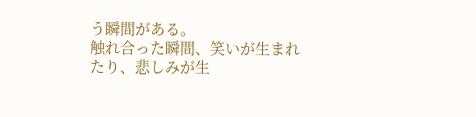う瞬間がある。
触れ合った瞬間、笑いが生まれたり、悲しみが生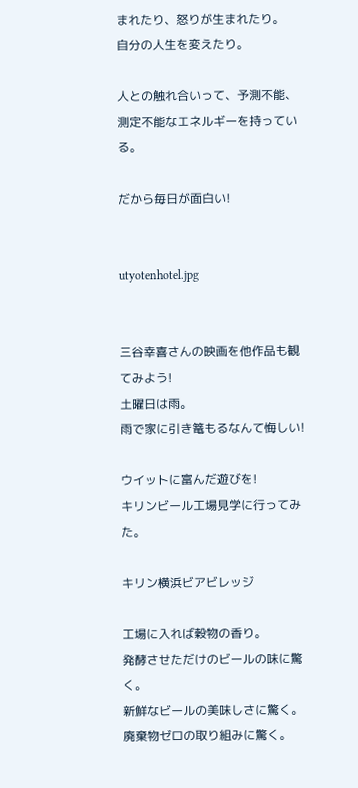まれたり、怒りが生まれたり。
自分の人生を変えたり。

人との触れ合いって、予測不能、測定不能なエネルギーを持っている。

だから毎日が面白い!


utyotenhotel.jpg


三谷幸喜さんの映画を他作品も観てみよう!
土曜日は雨。
雨で家に引き篭もるなんて悔しい!

ウイットに富んだ遊びを!
キリンビール工場見学に行ってみた。

キリン横浜ビアビレッジ

工場に入れば穀物の香り。
発酵させただけのビールの味に驚く。
新鮮なビールの美味しさに驚く。
廃棄物ゼロの取り組みに驚く。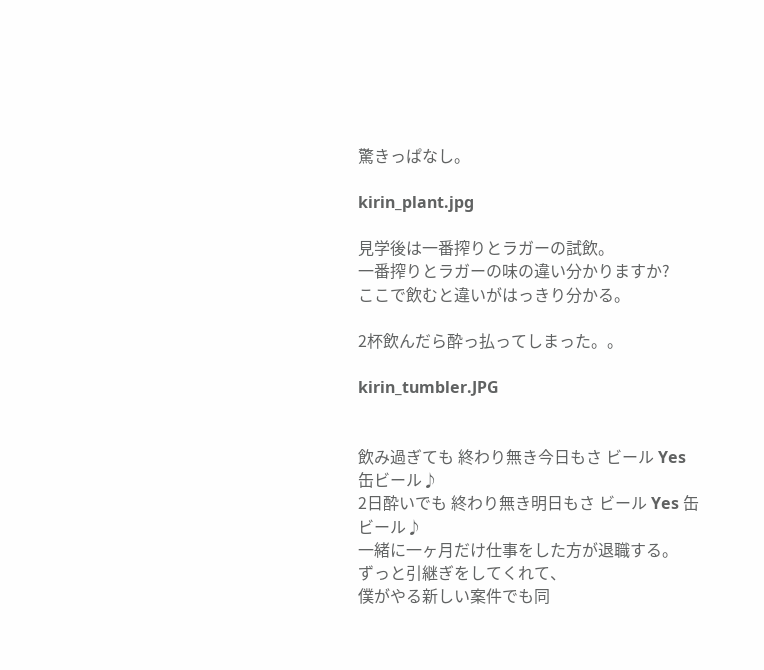驚きっぱなし。

kirin_plant.jpg

見学後は一番搾りとラガーの試飲。
一番搾りとラガーの味の違い分かりますか?
ここで飲むと違いがはっきり分かる。

2杯飲んだら酔っ払ってしまった。。

kirin_tumbler.JPG


飲み過ぎても 終わり無き今日もさ ビール Yes 缶ビール♪
2日酔いでも 終わり無き明日もさ ビール Yes 缶ビール♪
一緒に一ヶ月だけ仕事をした方が退職する。
ずっと引継ぎをしてくれて、
僕がやる新しい案件でも同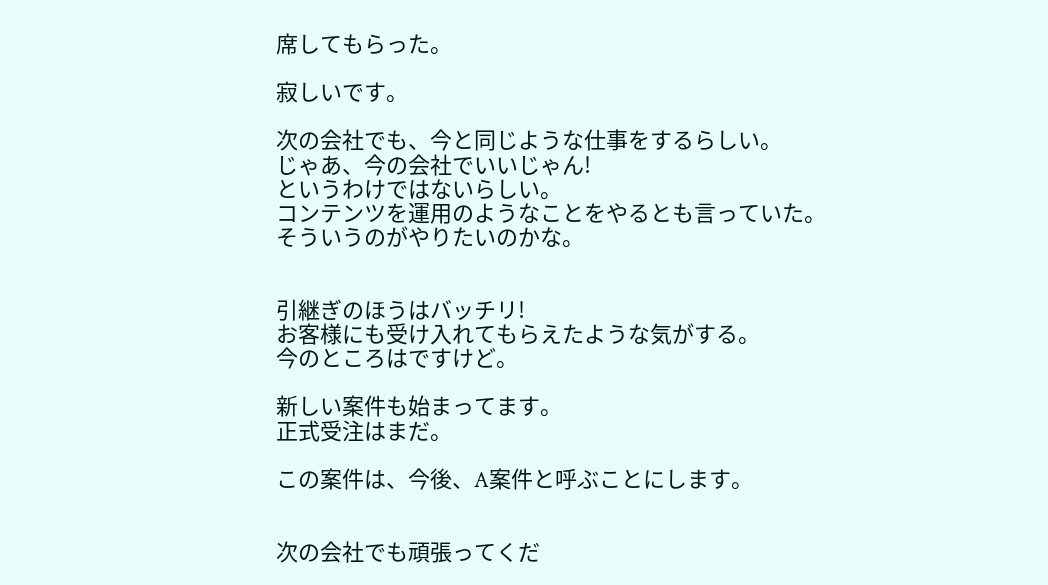席してもらった。

寂しいです。

次の会社でも、今と同じような仕事をするらしい。
じゃあ、今の会社でいいじゃん!
というわけではないらしい。
コンテンツを運用のようなことをやるとも言っていた。
そういうのがやりたいのかな。


引継ぎのほうはバッチリ!
お客様にも受け入れてもらえたような気がする。
今のところはですけど。

新しい案件も始まってます。
正式受注はまだ。

この案件は、今後、A案件と呼ぶことにします。


次の会社でも頑張ってくだ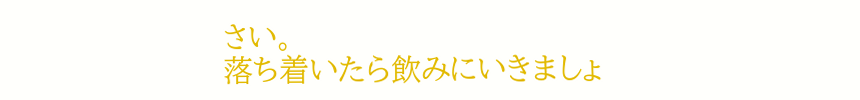さい。
落ち着いたら飲みにいきましょ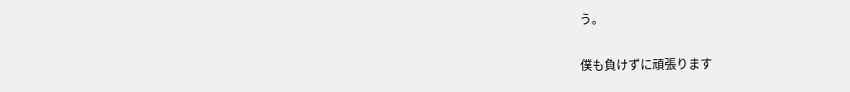う。

僕も負けずに頑張ります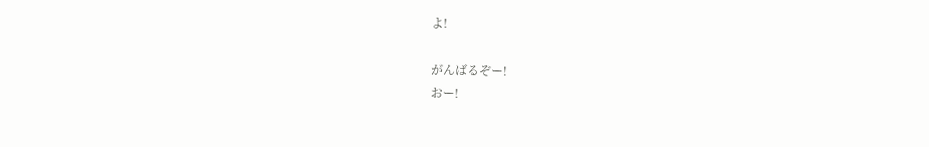よ!

がんばるぞー!
おー!